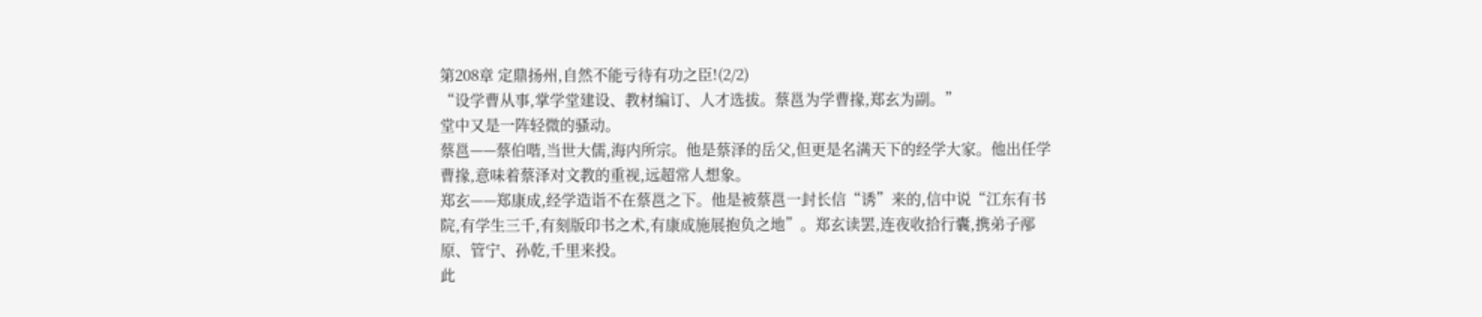第208章 定鼎扬州,自然不能亏待有功之臣!(2/2)
“设学曹从事,掌学堂建设、教材编订、人才选拔。蔡邕为学曹掾,郑玄为副。”
堂中又是一阵轻微的骚动。
蔡邕——蔡伯喈,当世大儒,海内所宗。他是蔡泽的岳父,但更是名满天下的经学大家。他出任学曹掾,意味着蔡泽对文教的重视,远超常人想象。
郑玄——郑康成,经学造诣不在蔡邕之下。他是被蔡邕一封长信“诱”来的,信中说“江东有书院,有学生三千,有刻版印书之术,有康成施展抱负之地”。郑玄读罢,连夜收拾行囊,携弟子邴原、管宁、孙乾,千里来投。
此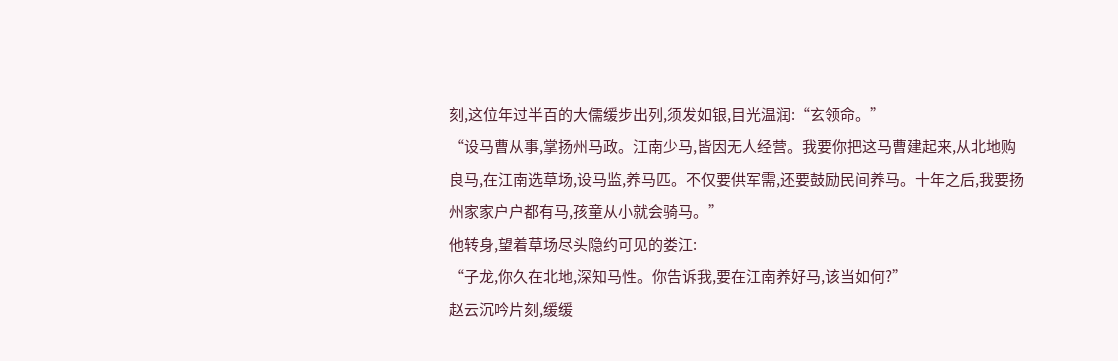刻,这位年过半百的大儒缓步出列,须发如银,目光温润:“玄领命。”
“设马曹从事,掌扬州马政。江南少马,皆因无人经营。我要你把这马曹建起来,从北地购良马,在江南选草场,设马监,养马匹。不仅要供军需,还要鼓励民间养马。十年之后,我要扬州家家户户都有马,孩童从小就会骑马。”
他转身,望着草场尽头隐约可见的娄江:
“子龙,你久在北地,深知马性。你告诉我,要在江南养好马,该当如何?”
赵云沉吟片刻,缓缓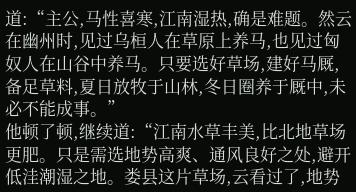道:“主公,马性喜寒,江南湿热,确是难题。然云在幽州时,见过乌桓人在草原上养马,也见过匈奴人在山谷中养马。只要选好草场,建好马厩,备足草料,夏日放牧于山林,冬日圈养于厩中,未必不能成事。”
他顿了顿,继续道:“江南水草丰美,比北地草场更肥。只是需选地势高爽、通风良好之处,避开低洼潮湿之地。娄县这片草场,云看过了,地势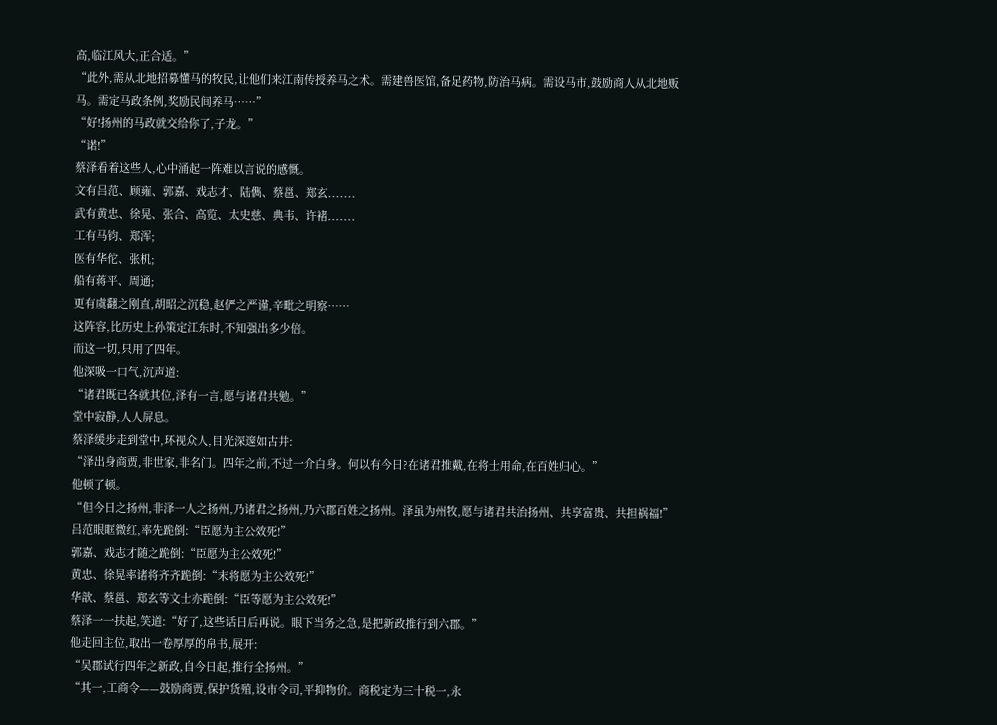高,临江风大,正合适。”
“此外,需从北地招募懂马的牧民,让他们来江南传授养马之术。需建兽医馆,备足药物,防治马病。需设马市,鼓励商人从北地贩马。需定马政条例,奖励民间养马……”
“好!扬州的马政就交给你了,子龙。”
“诺!”
蔡泽看着这些人,心中涌起一阵难以言说的感慨。
文有吕范、顾雍、郭嘉、戏志才、陆儁、蔡邕、郑玄.......
武有黄忠、徐晃、张合、高览、太史慈、典韦、许褚.......
工有马钧、郑浑;
医有华佗、张机;
船有蒋平、周通;
更有虞翻之刚直,胡昭之沉稳,赵俨之严谨,辛毗之明察……
这阵容,比历史上孙策定江东时,不知强出多少倍。
而这一切,只用了四年。
他深吸一口气,沉声道:
“诸君既已各就其位,泽有一言,愿与诸君共勉。”
堂中寂静,人人屏息。
蔡泽缓步走到堂中,环视众人,目光深邃如古井:
“泽出身商贾,非世家,非名门。四年之前,不过一介白身。何以有今日?在诸君推戴,在将士用命,在百姓归心。”
他顿了顿。
“但今日之扬州,非泽一人之扬州,乃诸君之扬州,乃六郡百姓之扬州。泽虽为州牧,愿与诸君共治扬州、共享富贵、共担祸福!”
吕范眼眶微红,率先跪倒:“臣愿为主公效死!”
郭嘉、戏志才随之跪倒:“臣愿为主公效死!”
黄忠、徐晃率诸将齐齐跪倒:“末将愿为主公效死!”
华歆、蔡邕、郑玄等文士亦跪倒:“臣等愿为主公效死!”
蔡泽一一扶起,笑道:“好了,这些话日后再说。眼下当务之急,是把新政推行到六郡。”
他走回主位,取出一卷厚厚的帛书,展开:
“吴郡试行四年之新政,自今日起,推行全扬州。”
“其一,工商令——鼓励商贾,保护货殖,设市令司,平抑物价。商税定为三十税一,永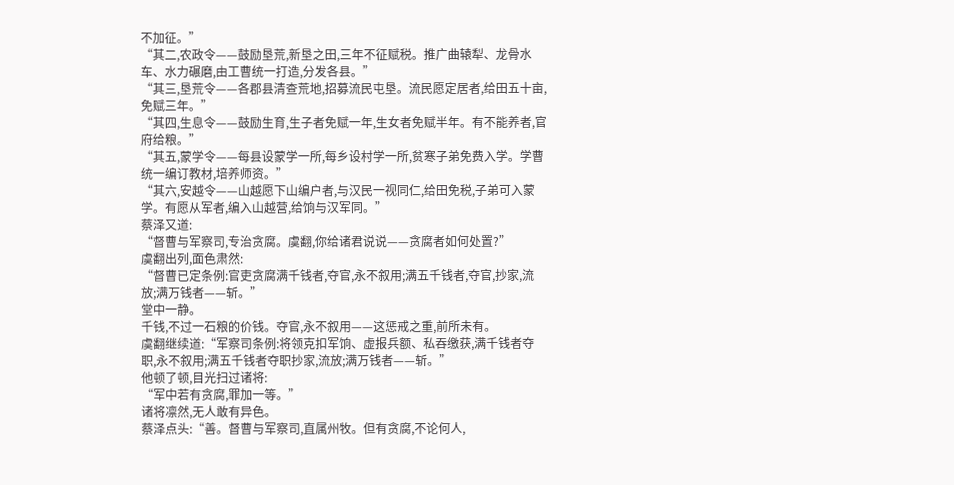不加征。”
“其二,农政令——鼓励垦荒,新垦之田,三年不征赋税。推广曲辕犁、龙骨水车、水力碾磨,由工曹统一打造,分发各县。”
“其三,垦荒令——各郡县清查荒地,招募流民屯垦。流民愿定居者,给田五十亩,免赋三年。”
“其四,生息令——鼓励生育,生子者免赋一年,生女者免赋半年。有不能养者,官府给粮。”
“其五,蒙学令——每县设蒙学一所,每乡设村学一所,贫寒子弟免费入学。学曹统一编订教材,培养师资。”
“其六,安越令——山越愿下山编户者,与汉民一视同仁,给田免税,子弟可入蒙学。有愿从军者,编入山越营,给饷与汉军同。”
蔡泽又道:
“督曹与军察司,专治贪腐。虞翻,你给诸君说说——贪腐者如何处置?”
虞翻出列,面色肃然:
“督曹已定条例:官吏贪腐满千钱者,夺官,永不叙用;满五千钱者,夺官,抄家,流放;满万钱者——斩。”
堂中一静。
千钱,不过一石粮的价钱。夺官,永不叙用——这惩戒之重,前所未有。
虞翻继续道:“军察司条例:将领克扣军饷、虚报兵额、私吞缴获,满千钱者夺职,永不叙用;满五千钱者夺职抄家,流放;满万钱者——斩。”
他顿了顿,目光扫过诸将:
“军中若有贪腐,罪加一等。”
诸将凛然,无人敢有异色。
蔡泽点头:“善。督曹与军察司,直属州牧。但有贪腐,不论何人,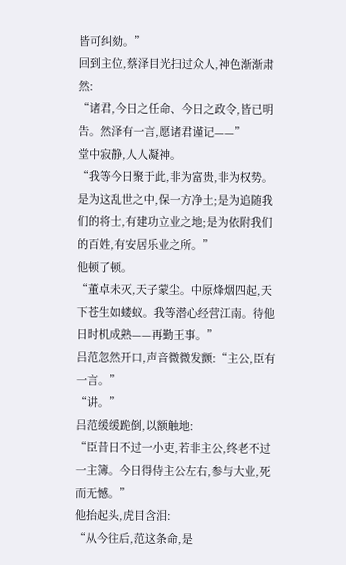皆可纠劾。”
回到主位,蔡泽目光扫过众人,神色渐渐肃然:
“诸君,今日之任命、今日之政令,皆已明告。然泽有一言,愿诸君谨记——”
堂中寂静,人人凝神。
“我等今日聚于此,非为富贵,非为权势。是为这乱世之中,保一方净土;是为追随我们的将士,有建功立业之地;是为依附我们的百姓,有安居乐业之所。”
他顿了顿。
“董卓未灭,天子蒙尘。中原烽烟四起,天下苍生如蝼蚁。我等潜心经营江南。待他日时机成熟——再勤王事。”
吕范忽然开口,声音微微发颤:“主公,臣有一言。”
“讲。”
吕范缓缓跪倒,以额触地:
“臣昔日不过一小吏,若非主公,终老不过一主簿。今日得侍主公左右,参与大业,死而无憾。”
他抬起头,虎目含泪:
“从今往后,范这条命,是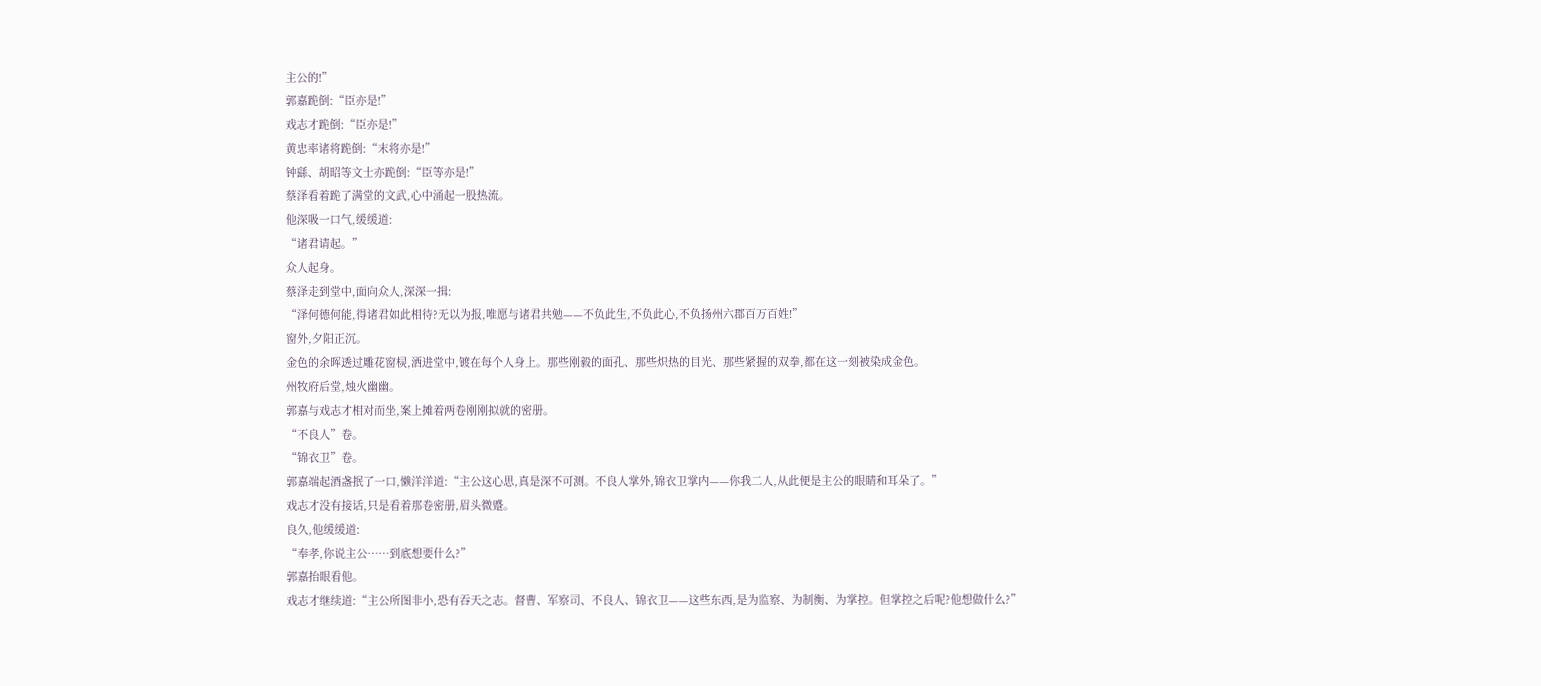主公的!”
郭嘉跪倒:“臣亦是!”
戏志才跪倒:“臣亦是!”
黄忠率诸将跪倒:“末将亦是!”
钟繇、胡昭等文士亦跪倒:“臣等亦是!”
蔡泽看着跪了满堂的文武,心中涌起一股热流。
他深吸一口气,缓缓道:
“诸君请起。”
众人起身。
蔡泽走到堂中,面向众人,深深一揖:
“泽何德何能,得诸君如此相待?无以为报,唯愿与诸君共勉——不负此生,不负此心,不负扬州六郡百万百姓!”
窗外,夕阳正沉。
金色的余晖透过雕花窗棂,洒进堂中,镀在每个人身上。那些刚毅的面孔、那些炽热的目光、那些紧握的双拳,都在这一刻被染成金色。
州牧府后堂,烛火幽幽。
郭嘉与戏志才相对而坐,案上摊着两卷刚刚拟就的密册。
“不良人”卷。
“锦衣卫”卷。
郭嘉端起酒盏抿了一口,懒洋洋道:“主公这心思,真是深不可测。不良人掌外,锦衣卫掌内——你我二人,从此便是主公的眼睛和耳朵了。”
戏志才没有接话,只是看着那卷密册,眉头微蹙。
良久,他缓缓道:
“奉孝,你说主公……到底想要什么?”
郭嘉抬眼看他。
戏志才继续道:“主公所图非小,恐有吞天之志。督曹、军察司、不良人、锦衣卫——这些东西,是为监察、为制衡、为掌控。但掌控之后呢?他想做什么?”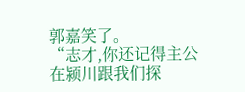郭嘉笑了。
“志才,你还记得主公在颍川跟我们探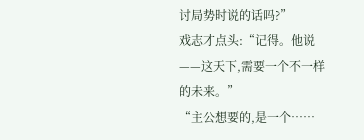讨局势时说的话吗?”
戏志才点头:“记得。他说——这天下,需要一个不一样的未来。”
“主公想要的,是一个……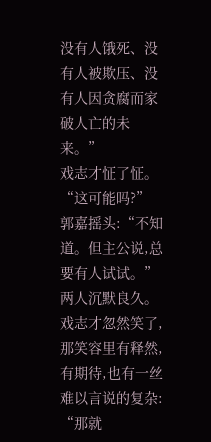没有人饿死、没有人被欺压、没有人因贪腐而家破人亡的未来。”
戏志才怔了怔。
“这可能吗?”
郭嘉摇头:“不知道。但主公说,总要有人试试。”
两人沉默良久。
戏志才忽然笑了,那笑容里有释然,有期待,也有一丝难以言说的复杂:
“那就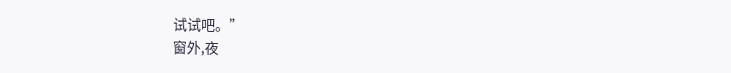试试吧。”
窗外,夜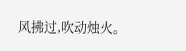风拂过,吹动烛火。